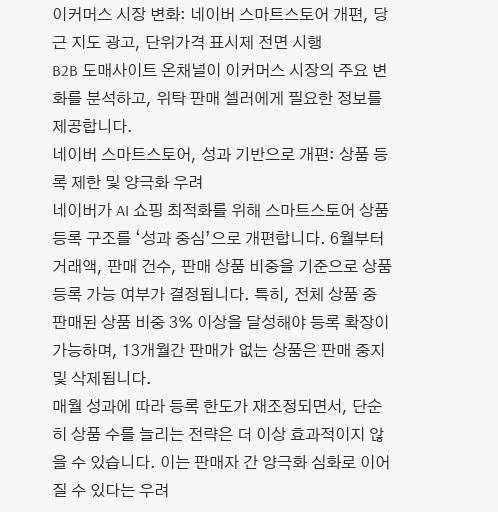이커머스 시장 변화: 네이버 스마트스토어 개편, 당근 지도 광고, 단위가격 표시제 전면 시행
B2B 도매사이트 온채널이 이커머스 시장의 주요 변화를 분석하고, 위탁 판매 셀러에게 필요한 정보를 제공합니다.
네이버 스마트스토어, 성과 기반으로 개편: 상품 등록 제한 및 양극화 우려
네이버가 AI 쇼핑 최적화를 위해 스마트스토어 상품 등록 구조를 ‘성과 중심’으로 개편합니다. 6월부터 거래액, 판매 건수, 판매 상품 비중을 기준으로 상품 등록 가능 여부가 결정됩니다. 특히, 전체 상품 중 판매된 상품 비중 3% 이상을 달성해야 등록 확장이 가능하며, 13개월간 판매가 없는 상품은 판매 중지 및 삭제됩니다.
매월 성과에 따라 등록 한도가 재조정되면서, 단순히 상품 수를 늘리는 전략은 더 이상 효과적이지 않을 수 있습니다. 이는 판매자 간 양극화 심화로 이어질 수 있다는 우려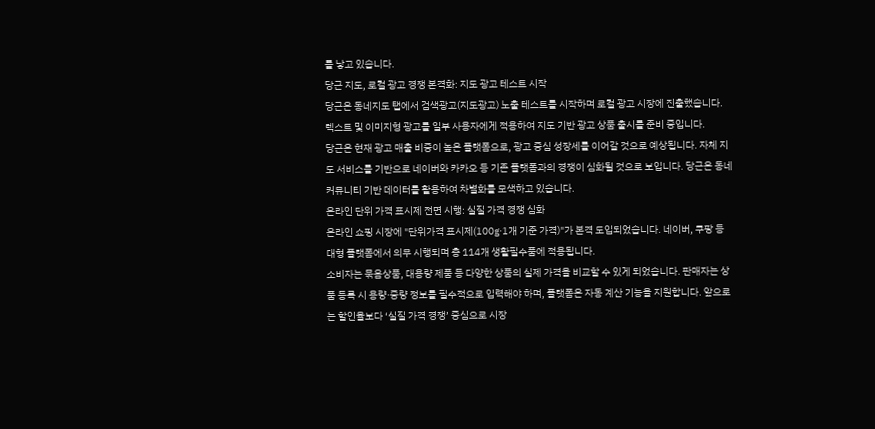를 낳고 있습니다.
당근 지도, 로컬 광고 경쟁 본격화: 지도 광고 테스트 시작
당근은 동네지도 탭에서 검색광고(지도광고) 노출 테스트를 시작하며 로컬 광고 시장에 진출했습니다. 텍스트 및 이미지형 광고를 일부 사용자에게 적용하여 지도 기반 광고 상품 출시를 준비 중입니다.
당근은 현재 광고 매출 비중이 높은 플랫폼으로, 광고 중심 성장세를 이어갈 것으로 예상됩니다. 자체 지도 서비스를 기반으로 네이버와 카카오 등 기존 플랫폼과의 경쟁이 심화될 것으로 보입니다. 당근은 동네 커뮤니티 기반 데이터를 활용하여 차별화를 모색하고 있습니다.
온라인 단위 가격 표시제 전면 시행: 실질 가격 경쟁 심화
온라인 쇼핑 시장에 "단위가격 표시제(100g·1개 기준 가격)"가 본격 도입되었습니다. 네이버, 쿠팡 등 대형 플랫폼에서 의무 시행되며 총 114개 생활필수품에 적용됩니다.
소비자는 묶음상품, 대용량 제품 등 다양한 상품의 실제 가격을 비교할 수 있게 되었습니다. 판매자는 상품 등록 시 용량·중량 정보를 필수적으로 입력해야 하며, 플랫폼은 자동 계산 기능을 지원합니다. 앞으로는 할인율보다 ‘실질 가격 경쟁’ 중심으로 시장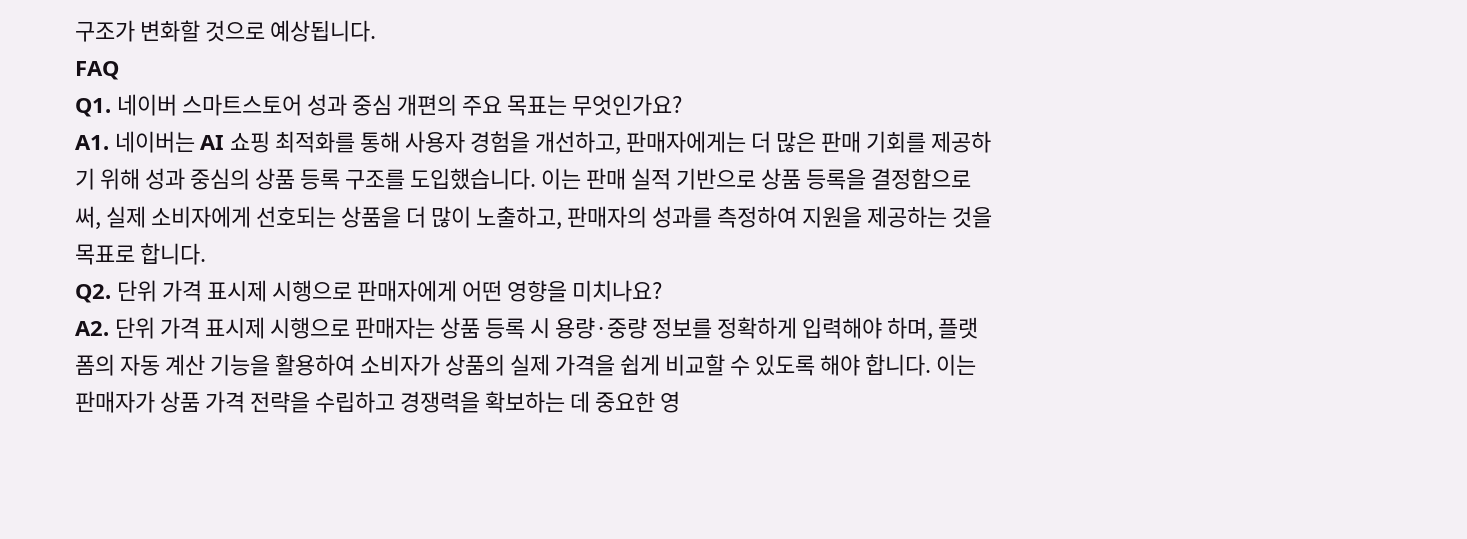구조가 변화할 것으로 예상됩니다.
FAQ
Q1. 네이버 스마트스토어 성과 중심 개편의 주요 목표는 무엇인가요?
A1. 네이버는 AI 쇼핑 최적화를 통해 사용자 경험을 개선하고, 판매자에게는 더 많은 판매 기회를 제공하기 위해 성과 중심의 상품 등록 구조를 도입했습니다. 이는 판매 실적 기반으로 상품 등록을 결정함으로써, 실제 소비자에게 선호되는 상품을 더 많이 노출하고, 판매자의 성과를 측정하여 지원을 제공하는 것을 목표로 합니다.
Q2. 단위 가격 표시제 시행으로 판매자에게 어떤 영향을 미치나요?
A2. 단위 가격 표시제 시행으로 판매자는 상품 등록 시 용량·중량 정보를 정확하게 입력해야 하며, 플랫폼의 자동 계산 기능을 활용하여 소비자가 상품의 실제 가격을 쉽게 비교할 수 있도록 해야 합니다. 이는 판매자가 상품 가격 전략을 수립하고 경쟁력을 확보하는 데 중요한 영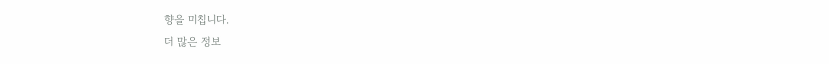향을 미칩니다.
더 많은 정보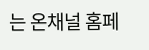는 온채널 홈페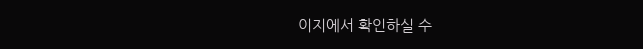이지에서 확인하실 수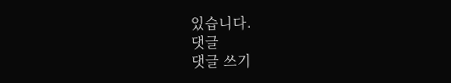있습니다.
댓글
댓글 쓰기